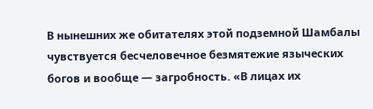В нынешних же обитателях этой подземной Шамбалы чувствуется бесчеловечное безмятежие языческих богов и вообще — загробность. «В лицах их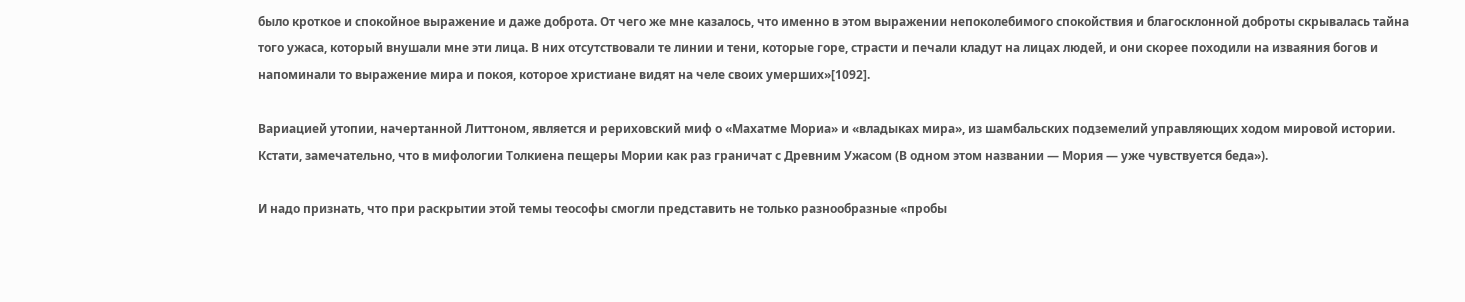было кроткое и спокойное выражение и даже доброта. От чего же мне казалось, что именно в этом выражении непоколебимого спокойствия и благосклонной доброты скрывалась тайна того ужаса, который внушали мне эти лица. В них отсутствовали те линии и тени, которые горе, страсти и печали кладут на лицах людей, и они скорее походили на изваяния богов и напоминали то выражение мира и покоя, которое христиане видят на челе своих умерших»[1092].

Вариацией утопии, начертанной Литтоном, является и рериховский миф о «Махатме Мориа» и «владыках мира», из шамбальских подземелий управляющих ходом мировой истории. Кстати, замечательно, что в мифологии Толкиена пещеры Мории как раз граничат с Древним Ужасом (В одном этом названии — Мория — уже чувствуется беда»).

И надо признать, что при раскрытии этой темы теософы смогли представить не только разнообразные «пробы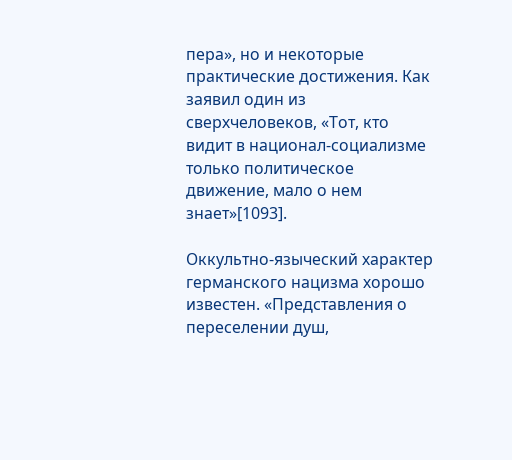пера», но и некоторые практические достижения. Как заявил один из сверхчеловеков, «Тот, кто видит в национал-социализме только политическое движение, мало о нем знает»[1093].

Оккультно-языческий характер германского нацизма хорошо известен. «Представления о переселении душ,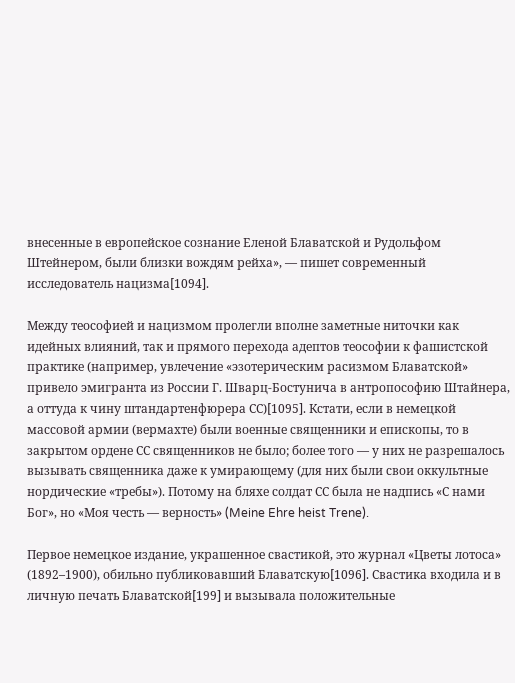внесенные в европейское сознание Еленой Блаватской и Рудольфом Штейнером, были близки вождям рейха», — пишет современный исследователь нацизма[1094].

Между теософией и нацизмом пролегли вполне заметные ниточки как идейных влияний, так и прямого перехода адептов теософии к фашистской практике (например, увлечение «эзотерическим расизмом Блаватской» привело эмигранта из России Г. Шварц-Бостунича в антропософию Штайнера, а оттуда к чину штандартенфюрера СС)[1095]. Кстати, если в немецкой массовой армии (вермахте) были военные священники и епископы, то в закрытом ордене СС священников не было; более того — у них не разрешалось вызывать священника даже к умирающему (для них были свои оккультные нордические «требы»). Потому на бляхе солдат СС была не надпись «С нами Бог», но «Моя честь — верность» (Meine Ehre heist Trene).

Первое немецкое издание, украшенное свастикой, это журнал «Цветы лотоса» (1892–1900), обильно публиковавший Блаватскую[1096]. Свастика входила и в личную печать Блаватской[199] и вызывала положительные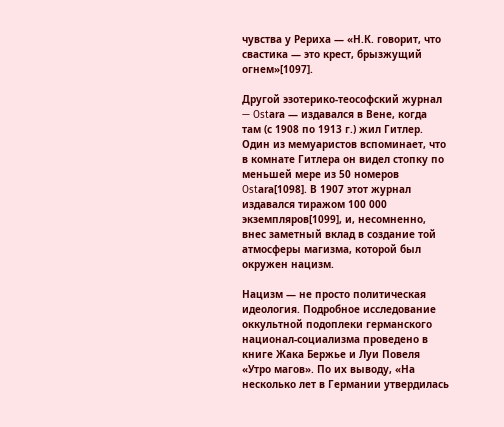чувства у Рериха — «Н.К. говорит, что свастика — это крест, брызжущий огнем»[1097].

Другой эзотерико-теософский журнал — Ostаrа — издавался в Вене, когда там (с 1908 по 1913 г.) жил Гитлер. Один из мемуаристов вспоминает, что в комнате Гитлера он видел стопку по меньшей мере из 50 номеров Ostаrа[1098]. В 1907 этот журнал издавался тиражом 100 000 экземпляров[1099], и, несомненно, внес заметный вклад в создание той атмосферы магизма, которой был окружен нацизм.

Нацизм — не просто политическая идеология. Подробное исследование оккультной подоплеки германского национал-социализма проведено в книге Жака Бержье и Луи Повеля «Утро магов». По их выводу, «На несколько лет в Германии утвердилась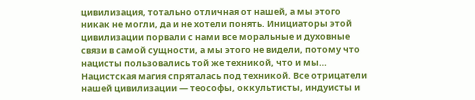цивилизация, тотально отличная от нашей, а мы этого никак не могли, да и не хотели понять. Инициаторы этой цивилизации порвали с нами все моральные и духовные связи в самой сущности, а мы этого не видели, потому что нацисты пользовались той же техникой, что и мы… Нацистская магия спряталась под техникой. Все отрицатели нашей цивилизации — теософы, оккультисты, индуисты и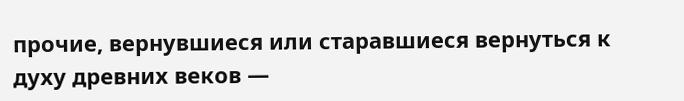прочие, вернувшиеся или старавшиеся вернуться к духу древних веков —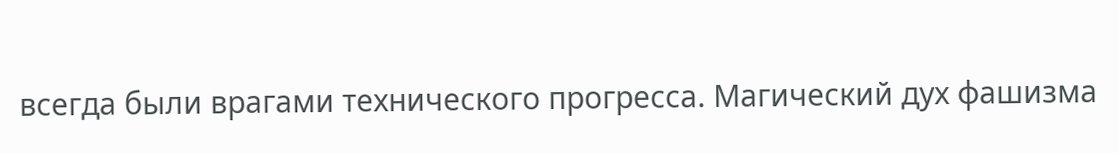всегда были врагами технического прогресса. Магический дух фашизма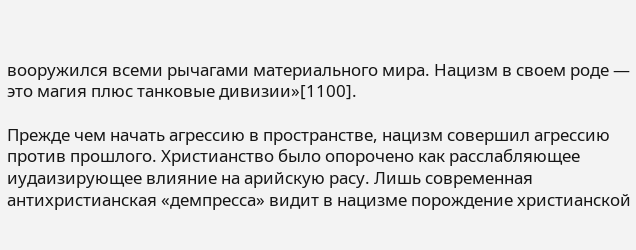вооружился всеми рычагами материального мира. Нацизм в своем роде — это магия плюс танковые дивизии»[1100].

Прежде чем начать агрессию в пространстве, нацизм совершил агрессию против прошлого. Христианство было опорочено как расслабляющее иудаизирующее влияние на арийскую расу. Лишь современная антихристианская «демпресса» видит в нацизме порождение христианской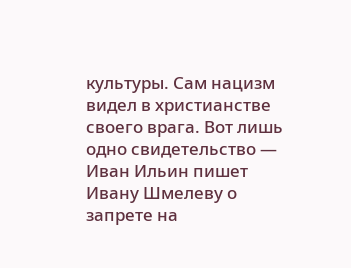культуры. Сам нацизм видел в христианстве своего врага. Вот лишь одно свидетельство — Иван Ильин пишет Ивану Шмелеву о запрете на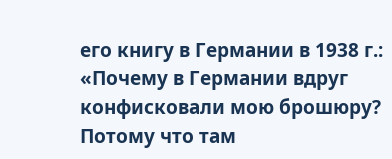его книгу в Германии в 1938 г.: «Почему в Германии вдруг конфисковали мою брошюру? Потому что там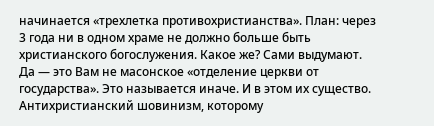начинается «трехлетка противохристианства». План: через 3 года ни в одном храме не должно больше быть христианского богослужения. Какое же? Сами выдумают. Да — это Вам не масонское «отделение церкви от государства». Это называется иначе. И в этом их существо. Антихристианский шовинизм, которому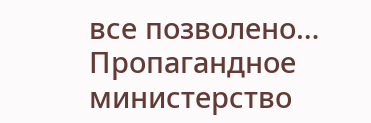все позволено… Пропагандное министерство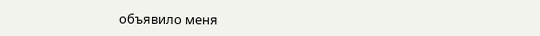объявило меня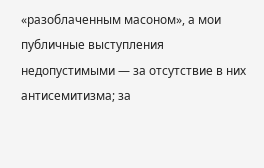«разоблаченным масоном», а мои публичные выступления недопустимыми — за отсутствие в них антисемитизма; за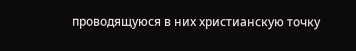проводящуюся в них христианскую точку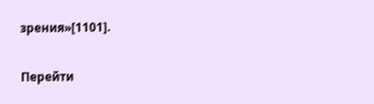зрения»[1101].

Перейти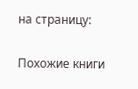на страницу:

Похожие книги